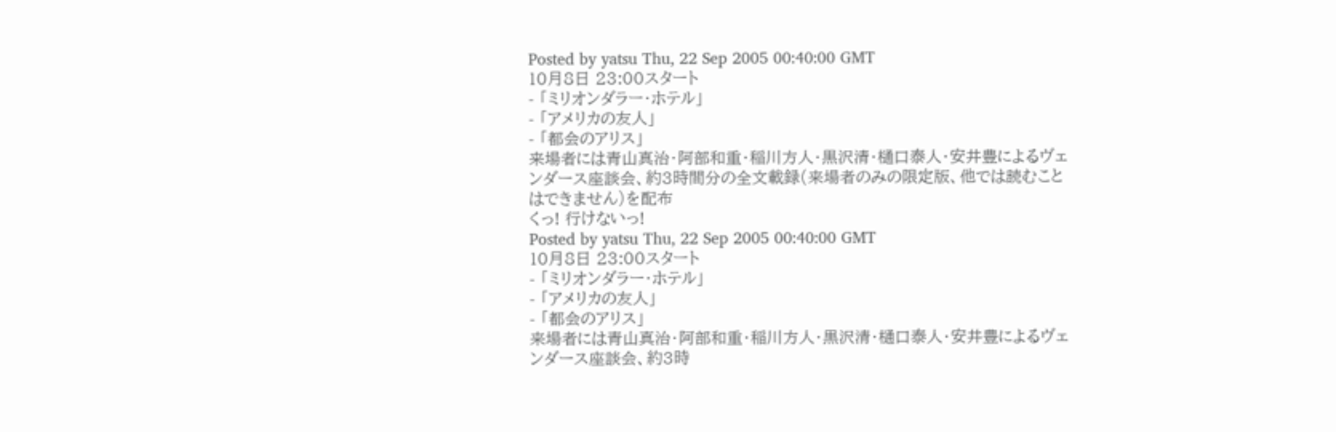Posted by yatsu Thu, 22 Sep 2005 00:40:00 GMT
10月8日 23:00スタート
- 「ミリオンダラー・ホテル」
- 「アメリカの友人」
- 「都会のアリス」
来場者には青山真治・阿部和重・稲川方人・黒沢清・樋口泰人・安井豊によるヴェンダース座談会、約3時間分の全文載録(来場者のみの限定版、他では読むことはできません)を配布
くっ! 行けないっ!
Posted by yatsu Thu, 22 Sep 2005 00:40:00 GMT
10月8日 23:00スタート
- 「ミリオンダラー・ホテル」
- 「アメリカの友人」
- 「都会のアリス」
来場者には青山真治・阿部和重・稲川方人・黒沢清・樋口泰人・安井豊によるヴェンダース座談会、約3時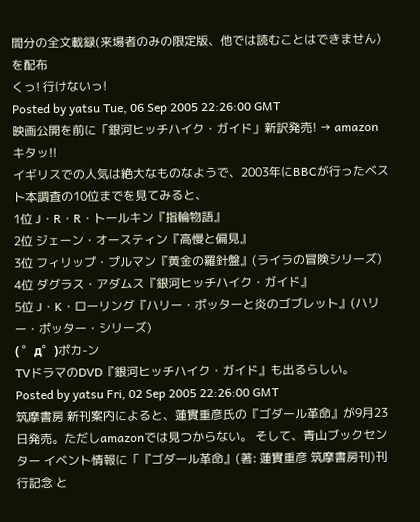間分の全文載録(来場者のみの限定版、他では読むことはできません)を配布
くっ! 行けないっ!
Posted by yatsu Tue, 06 Sep 2005 22:26:00 GMT
映画公開を前に「銀河ヒッチハイク・ガイド」新訳発売! → amazon
キタッ!!
イギリスでの人気は絶大なものなようで、2003年にBBCが行ったベスト本調査の10位までを見てみると、
1位 J・R・R・トールキン『指輪物語』
2位 ジェーン・オースティン『高慢と偏見』
3位 フィリップ・プルマン『黄金の羅針盤』(ライラの冒険シリーズ)
4位 ダグラス・アダムス『銀河ヒッチハイク・ガイド』
5位 J・K・ローリング『ハリー・ポッターと炎のゴブレット』(ハリー・ポッター・シリーズ)
( ゜д゜)ポカ-ン
TVドラマのDVD『銀河ヒッチハイク・ガイド』も出るらしい。
Posted by yatsu Fri, 02 Sep 2005 22:26:00 GMT
筑摩書房 新刊案内によると、蓮實重彦氏の『ゴダール革命』が9月23日発売。ただしamazonでは見つからない。 そして、青山ブックセンター イベント情報に「『ゴダール革命』(著: 蓮實重彦 筑摩書房刊)刊行記念 と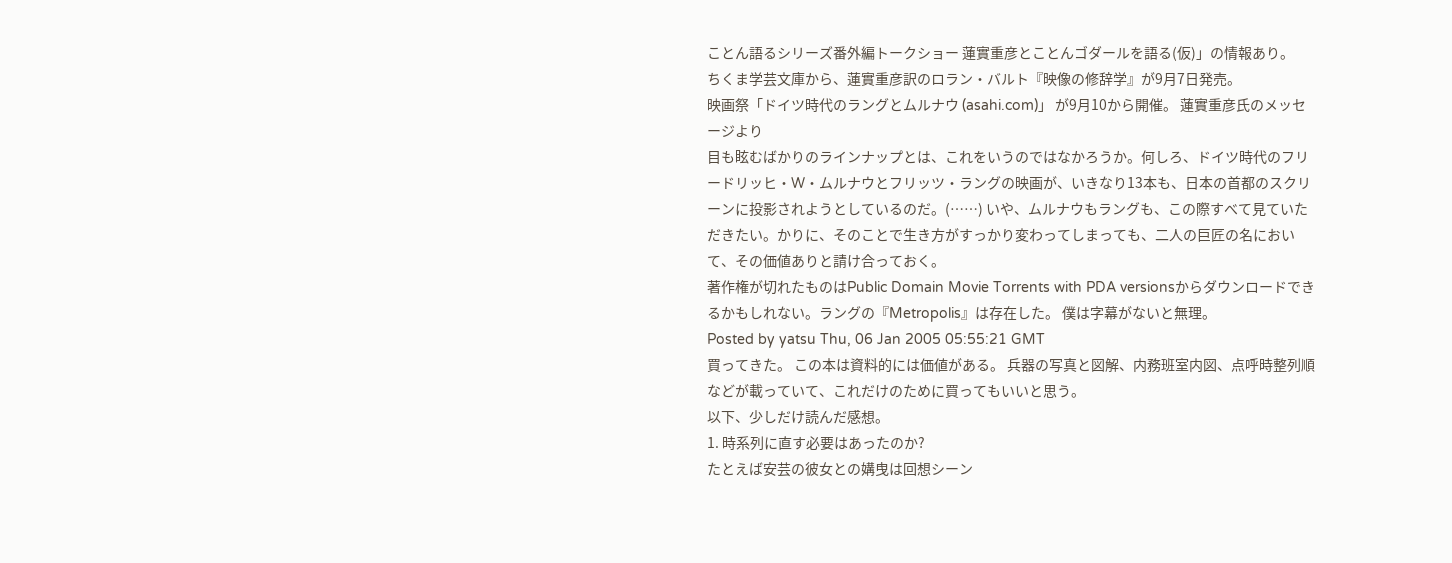ことん語るシリーズ番外編トークショー 蓮實重彦とことんゴダールを語る(仮)」の情報あり。
ちくま学芸文庫から、蓮實重彦訳のロラン・バルト『映像の修辞学』が9月7日発売。
映画祭「ドイツ時代のラングとムルナウ (asahi.com)」 が9月10から開催。 蓮實重彦氏のメッセージより
目も眩むばかりのラインナップとは、これをいうのではなかろうか。何しろ、ドイツ時代のフリードリッヒ・W・ムルナウとフリッツ・ラングの映画が、いきなり13本も、日本の首都のスクリーンに投影されようとしているのだ。(……) いや、ムルナウもラングも、この際すべて見ていただきたい。かりに、そのことで生き方がすっかり変わってしまっても、二人の巨匠の名において、その価値ありと請け合っておく。
著作権が切れたものはPublic Domain Movie Torrents with PDA versionsからダウンロードできるかもしれない。ラングの『Metropolis』は存在した。 僕は字幕がないと無理。
Posted by yatsu Thu, 06 Jan 2005 05:55:21 GMT
買ってきた。 この本は資料的には価値がある。 兵器の写真と図解、内務班室内図、点呼時整列順などが載っていて、これだけのために買ってもいいと思う。
以下、少しだけ読んだ感想。
1. 時系列に直す必要はあったのか?
たとえば安芸の彼女との媾曳は回想シーン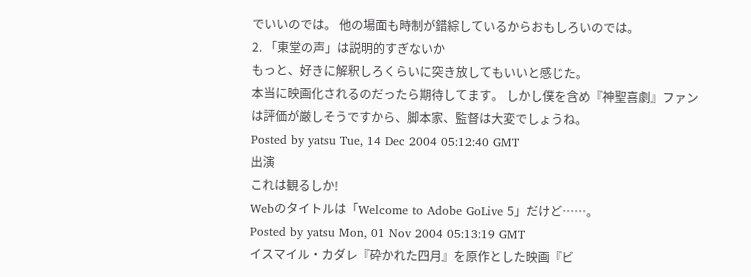でいいのでは。 他の場面も時制が錯綜しているからおもしろいのでは。
2. 「東堂の声」は説明的すぎないか
もっと、好きに解釈しろくらいに突き放してもいいと感じた。
本当に映画化されるのだったら期待してます。 しかし僕を含め『神聖喜劇』ファンは評価が厳しそうですから、脚本家、監督は大変でしょうね。
Posted by yatsu Tue, 14 Dec 2004 05:12:40 GMT
出演
これは観るしか!
Webのタイトルは「Welcome to Adobe GoLive 5」だけど……。
Posted by yatsu Mon, 01 Nov 2004 05:13:19 GMT
イスマイル・カダレ『砕かれた四月』を原作とした映画『ビ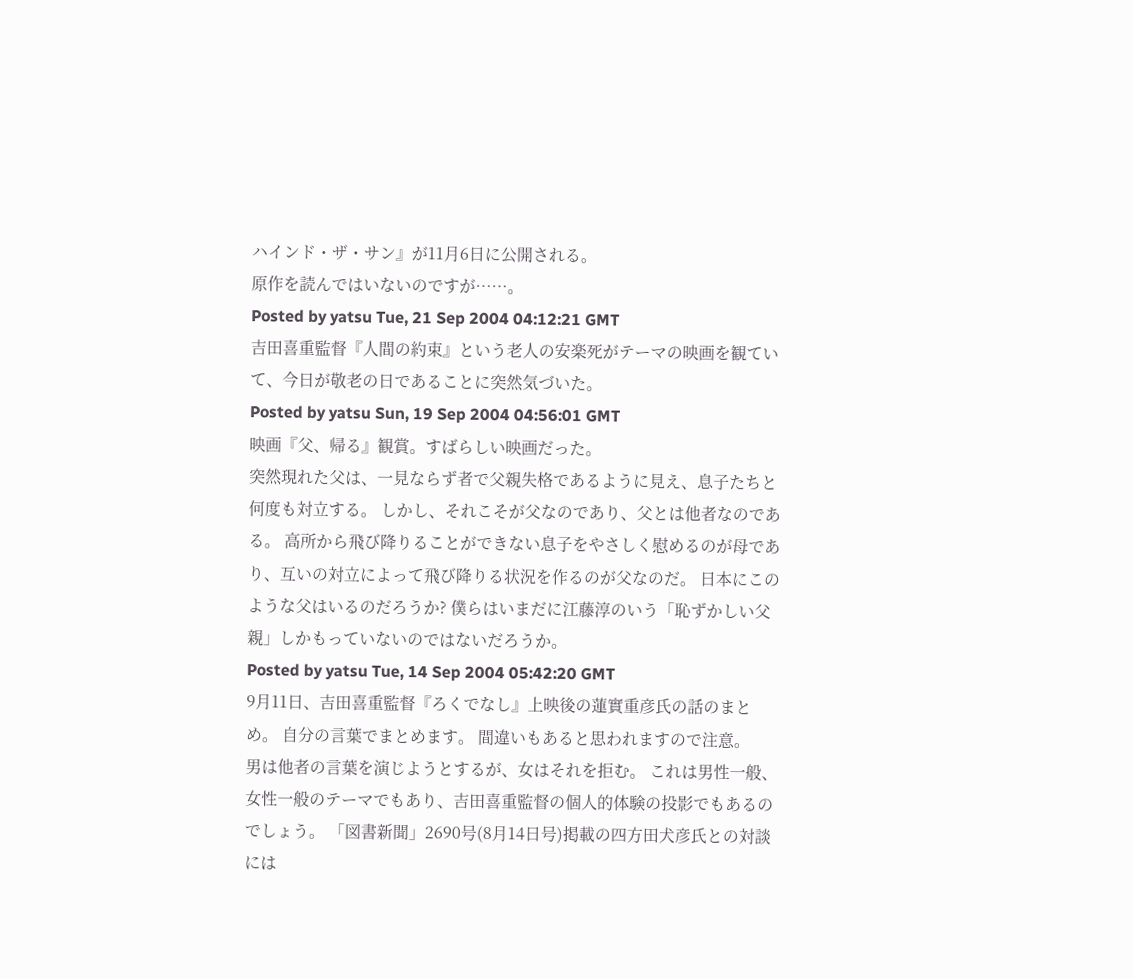ハインド・ザ・サン』が11月6日に公開される。
原作を読んではいないのですが……。
Posted by yatsu Tue, 21 Sep 2004 04:12:21 GMT
吉田喜重監督『人間の約束』という老人の安楽死がテーマの映画を観ていて、今日が敬老の日であることに突然気づいた。
Posted by yatsu Sun, 19 Sep 2004 04:56:01 GMT
映画『父、帰る』観賞。すばらしい映画だった。
突然現れた父は、一見ならず者で父親失格であるように見え、息子たちと何度も対立する。 しかし、それこそが父なのであり、父とは他者なのである。 高所から飛び降りることができない息子をやさしく慰めるのが母であり、互いの対立によって飛び降りる状況を作るのが父なのだ。 日本にこのような父はいるのだろうか? 僕らはいまだに江藤淳のいう「恥ずかしい父親」しかもっていないのではないだろうか。
Posted by yatsu Tue, 14 Sep 2004 05:42:20 GMT
9月11日、吉田喜重監督『ろくでなし』上映後の蓮實重彦氏の話のまとめ。 自分の言葉でまとめます。 間違いもあると思われますので注意。
男は他者の言葉を演じようとするが、女はそれを拒む。 これは男性一般、女性一般のテーマでもあり、吉田喜重監督の個人的体験の投影でもあるのでしょう。 「図書新聞」2690号(8月14日号)掲載の四方田犬彦氏との対談には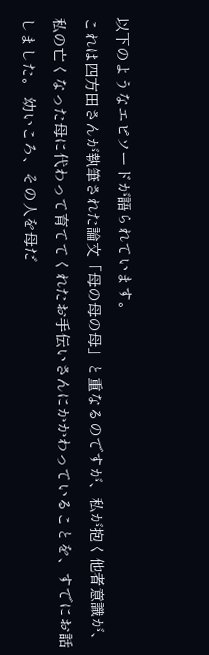以下のようなエピソードが語られています。
これは四方田さんが執筆された論文「母の母の母」と重なるのですが、私が抱く他者意識が、私の亡くなった母に代わって育ててくれたお手伝いさんにかかわっていることを、すでにお話しました。 幼いころ、その人を母だ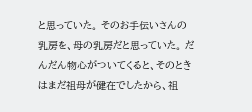と思っていた。 そのお手伝いさんの乳房を、母の乳房だと思っていた。 だんだん物心がついてくると、そのときはまだ祖母が健在でしたから、祖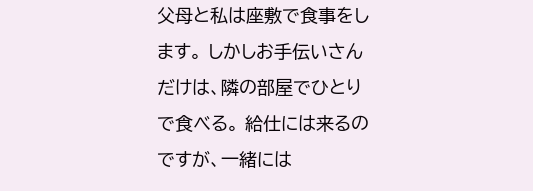父母と私は座敷で食事をします。 しかしお手伝いさんだけは、隣の部屋でひとりで食べる。 給仕には来るのですが、一緒には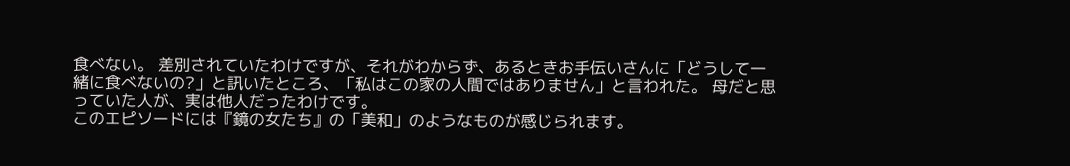食べない。 差別されていたわけですが、それがわからず、あるときお手伝いさんに「どうして一緒に食べないの?」と訊いたところ、「私はこの家の人間ではありません」と言われた。 母だと思っていた人が、実は他人だったわけです。
このエピソードには『鏡の女たち』の「美和」のようなものが感じられます。